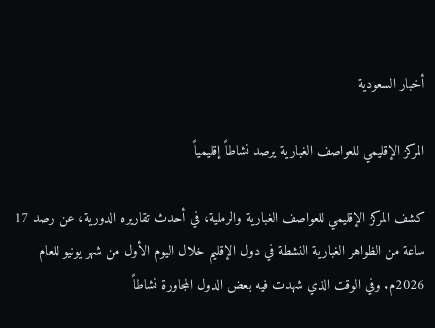أخبار السعودية

المركز الإقليمي للعواصف الغبارية يرصد نشاطاً إقليمياً

كشف المركز الإقليمي للعواصف الغبارية والرملية، في أحدث تقاريره الدورية، عن رصد 17 ساعة من الظواهر الغبارية النشطة في دول الإقليم خلال اليوم الأول من شهر يونيو للعام 2026م. وفي الوقت الذي شهدت فيه بعض الدول المجاورة نشاطاً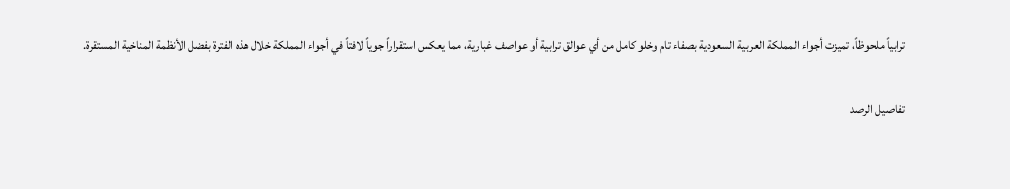ترابياً ملحوظاً، تميزت أجواء المملكة العربية السعودية بصفاء تام وخلو كامل من أي عوالق ترابية أو عواصف غبارية، مما يعكس استقراراً جوياً لافتاً في أجواء المملكة خلال هذه الفترة بفضل الأنظمة المناخية المستقرة.

تفاصيل الرصد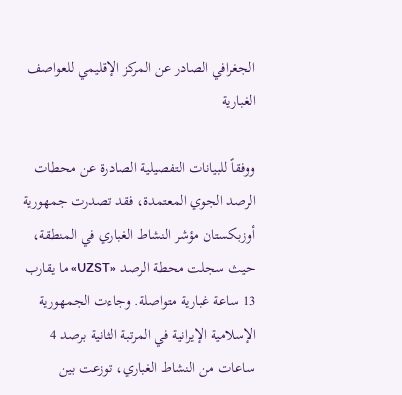الجغرافي الصادر عن المركز الإقليمي للعواصف الغبارية

ووفقاً للبيانات التفصيلية الصادرة عن محطات الرصد الجوي المعتمدة، فقد تصدرت جمهورية أوزبكستان مؤشر النشاط الغباري في المنطقة، حيث سجلت محطة الرصد «UZST» ما يقارب 13 ساعة غبارية متواصلة. وجاءت الجمهورية الإسلامية الإيرانية في المرتبة الثانية برصد 4 ساعات من النشاط الغباري، توزعت بين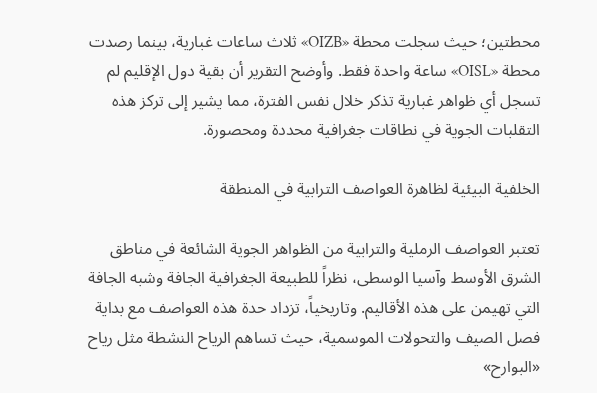محطتين؛ حيث سجلت محطة «OIZB» ثلاث ساعات غبارية، بينما رصدت محطة «OISL» ساعة واحدة فقط. وأوضح التقرير أن بقية دول الإقليم لم تسجل أي ظواهر غبارية تذكر خلال نفس الفترة، مما يشير إلى تركز هذه التقلبات الجوية في نطاقات جغرافية محددة ومحصورة.

الخلفية البيئية لظاهرة العواصف الترابية في المنطقة

تعتبر العواصف الرملية والترابية من الظواهر الجوية الشائعة في مناطق الشرق الأوسط وآسيا الوسطى، نظراً للطبيعة الجغرافية الجافة وشبه الجافة التي تهيمن على هذه الأقاليم. وتاريخياً، تزداد حدة هذه العواصف مع بداية فصل الصيف والتحولات الموسمية، حيث تساهم الرياح النشطة مثل رياح «البوارح»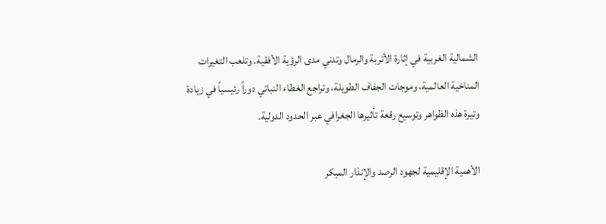الشمالية الغربية في إثارة الأتربة والرمال وتدني مدى الرؤية الأفقية. وتلعب التغيرات المناخية العالمية، وموجات الجفاف الطويلة، وتراجع الغطاء النباتي دوراً رئيسياً في زيادة وتيرة هذه الظواهر وتوسيع رقعة تأثيرها الجغرافي عبر الحدود الدولية.

الأهمية الإقليمية لجهود الرصد والإنذار المبكر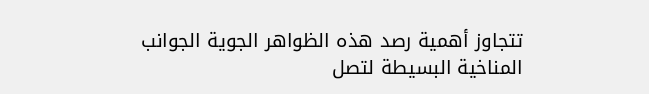تتجاوز أهمية رصد هذه الظواهر الجوية الجوانب المناخية البسيطة لتصل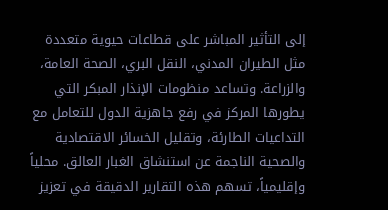إلى التأثير المباشر على قطاعات حيوية متعددة مثل الطيران المدني، النقل البري، الصحة العامة، والزراعة. وتساعد منظومات الإنذار المبكر التي يطورها المركز في رفع جاهزية الدول للتعامل مع التداعيات الطارئة، وتقليل الخسائر الاقتصادية والصحية الناجمة عن استنشاق الغبار العالق. محلياً وإقليمياً، تسهم هذه التقارير الدقيقة في تعزيز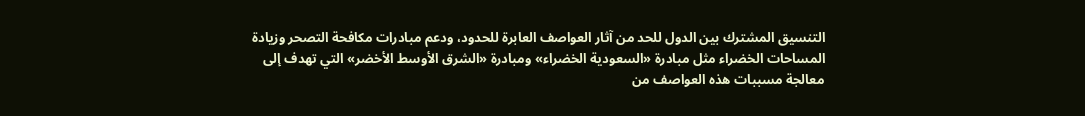التنسيق المشترك بين الدول للحد من آثار العواصف العابرة للحدود، ودعم مبادرات مكافحة التصحر وزيادة المساحات الخضراء مثل مبادرة «السعودية الخضراء» ومبادرة «الشرق الأوسط الأخضر» التي تهدف إلى معالجة مسببات هذه العواصف من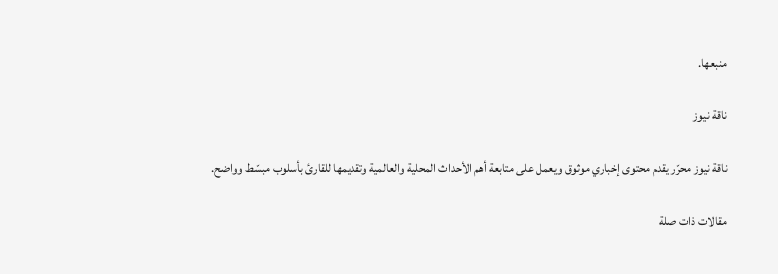منبعها.

ناقة نيوز

ناقة نيوز محرّر يقدم محتوى إخباري موثوق ويعمل على متابعة أهم الأحداث المحلية والعالمية وتقديمها للقارئ بأسلوب مبسّط وواضح.

مقالات ذات صلة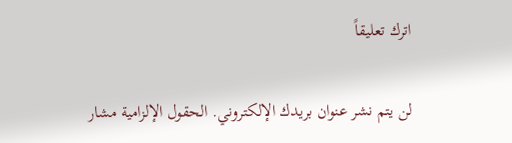اترك تعليقاً

لن يتم نشر عنوان بريدك الإلكتروني. الحقول الإلزامية مشار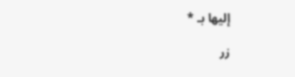إليها بـ *

زر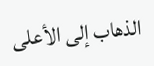الذهاب إلى الأعلى